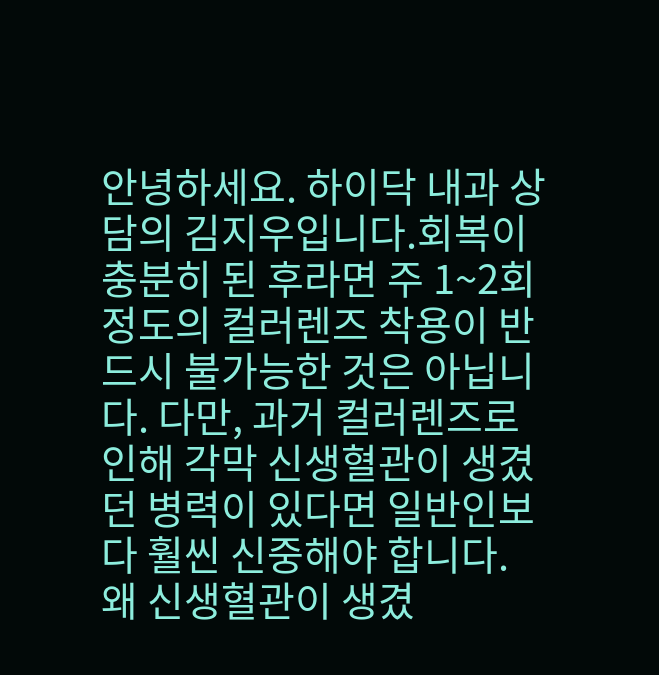안녕하세요. 하이닥 내과 상담의 김지우입니다.회복이 충분히 된 후라면 주 1~2회 정도의 컬러렌즈 착용이 반드시 불가능한 것은 아닙니다. 다만, 과거 컬러렌즈로 인해 각막 신생혈관이 생겼던 병력이 있다면 일반인보다 훨씬 신중해야 합니다.
왜 신생혈관이 생겼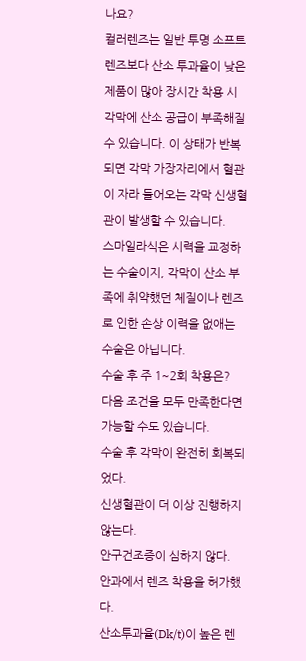나요?
컬러렌즈는 일반 투명 소프트렌즈보다 산소 투과율이 낮은 제품이 많아 장시간 착용 시 각막에 산소 공급이 부족해질 수 있습니다. 이 상태가 반복되면 각막 가장자리에서 혈관이 자라 들어오는 각막 신생혈관이 발생할 수 있습니다.
스마일라식은 시력을 교정하는 수술이지, 각막이 산소 부족에 취약했던 체질이나 렌즈로 인한 손상 이력을 없애는 수술은 아닙니다.
수술 후 주 1~2회 착용은?
다음 조건을 모두 만족한다면 가능할 수도 있습니다.
수술 후 각막이 완전히 회복되었다.
신생혈관이 더 이상 진행하지 않는다.
안구건조증이 심하지 않다.
안과에서 렌즈 착용을 허가했다.
산소투과율(Dk/t)이 높은 렌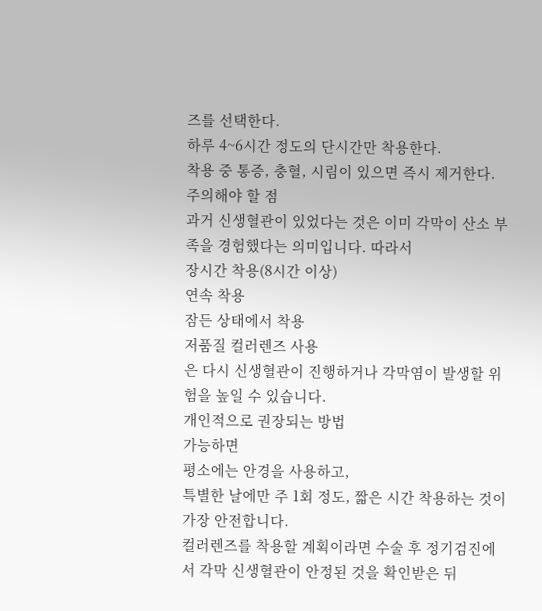즈를 선택한다.
하루 4~6시간 정도의 단시간만 착용한다.
착용 중 통증, 충혈, 시림이 있으면 즉시 제거한다.
주의해야 할 점
과거 신생혈관이 있었다는 것은 이미 각막이 산소 부족을 경험했다는 의미입니다. 따라서
장시간 착용(8시간 이상)
연속 착용
잠든 상태에서 착용
저품질 컬러렌즈 사용
은 다시 신생혈관이 진행하거나 각막염이 발생할 위험을 높일 수 있습니다.
개인적으로 권장되는 방법
가능하면
평소에는 안경을 사용하고,
특별한 날에만 주 1회 정도, 짧은 시간 착용하는 것이 가장 안전합니다.
컬러렌즈를 착용할 계획이라면 수술 후 정기검진에서 각막 신생혈관이 안정된 것을 확인받은 뒤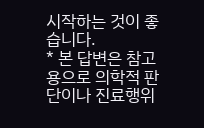시작하는 것이 좋습니다.
* 본 답변은 참고용으로 의학적 판단이나 진료행위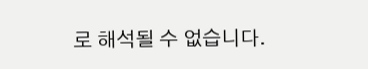로 해석될 수 없습니다.